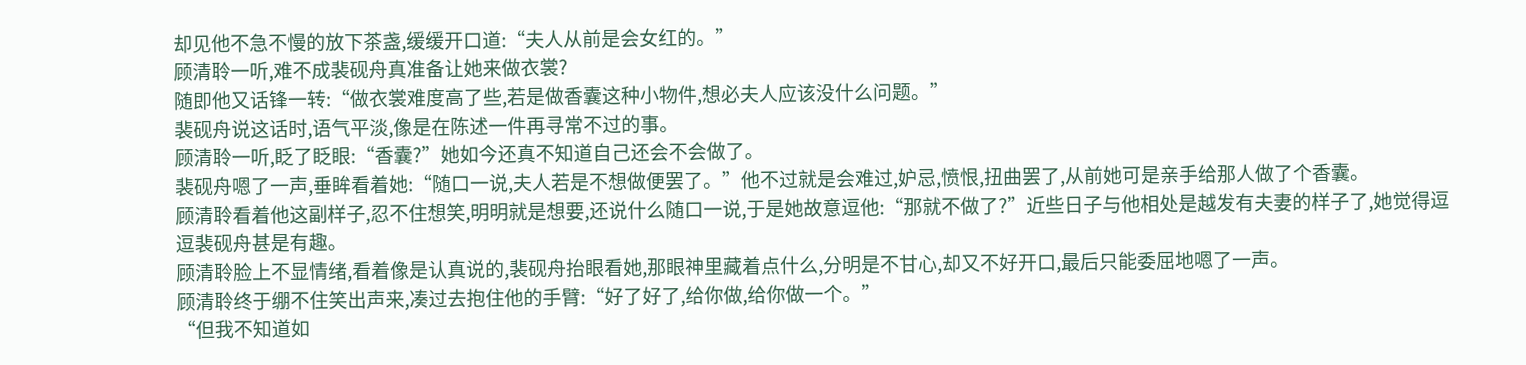却见他不急不慢的放下茶盏,缓缓开口道:“夫人从前是会女红的。”
顾清聆一听,难不成裴砚舟真准备让她来做衣裳?
随即他又话锋一转:“做衣裳难度高了些,若是做香囊这种小物件,想必夫人应该没什么问题。”
裴砚舟说这话时,语气平淡,像是在陈述一件再寻常不过的事。
顾清聆一听,眨了眨眼:“香囊?”她如今还真不知道自己还会不会做了。
裴砚舟嗯了一声,垂眸看着她:“随口一说,夫人若是不想做便罢了。”他不过就是会难过,妒忌,愤恨,扭曲罢了,从前她可是亲手给那人做了个香囊。
顾清聆看着他这副样子,忍不住想笑,明明就是想要,还说什么随口一说,于是她故意逗他:“那就不做了?”近些日子与他相处是越发有夫妻的样子了,她觉得逗逗裴砚舟甚是有趣。
顾清聆脸上不显情绪,看着像是认真说的,裴砚舟抬眼看她,那眼神里藏着点什么,分明是不甘心,却又不好开口,最后只能委屈地嗯了一声。
顾清聆终于绷不住笑出声来,凑过去抱住他的手臂:“好了好了,给你做,给你做一个。”
“但我不知道如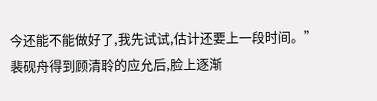今还能不能做好了,我先试试,估计还要上一段时间。”
裴砚舟得到顾清聆的应允后,脸上逐渐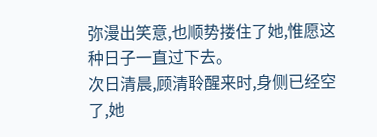弥漫出笑意,也顺势搂住了她,惟愿这种日子一直过下去。
次日清晨,顾清聆醒来时,身侧已经空了,她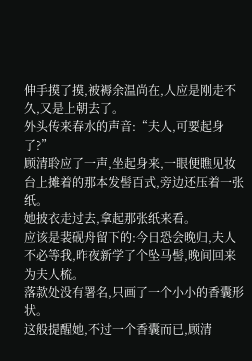伸手摸了摸,被褥余温尚在,人应是刚走不久,又是上朝去了。
外头传来春水的声音:“夫人,可要起身了?”
顾清聆应了一声,坐起身来,一眼便瞧见妆台上摊着的那本发髻百式,旁边还压着一张纸。
她披衣走过去,拿起那张纸来看。
应该是裴砚舟留下的:今日恐会晚归,夫人不必等我,昨夜新学了个坠马髻,晚间回来为夫人梳。
落款处没有署名,只画了一个小小的香囊形状。
这般提醒她,不过一个香囊而已,顾清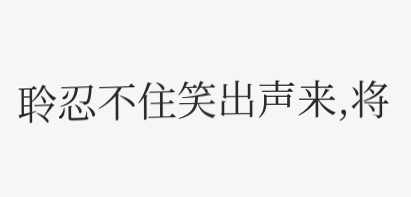聆忍不住笑出声来,将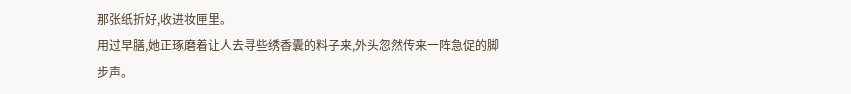那张纸折好,收进妆匣里。
用过早膳,她正琢磨着让人去寻些绣香囊的料子来,外头忽然传来一阵急促的脚步声。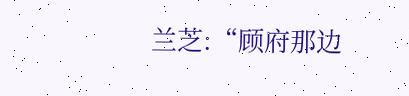兰芝:“顾府那边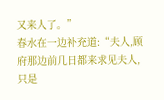又来人了。”
春水在一边补充道:“夫人,顾府那边前几日都来求见夫人,只是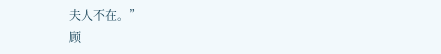夫人不在。”
顾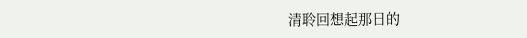清聆回想起那日的